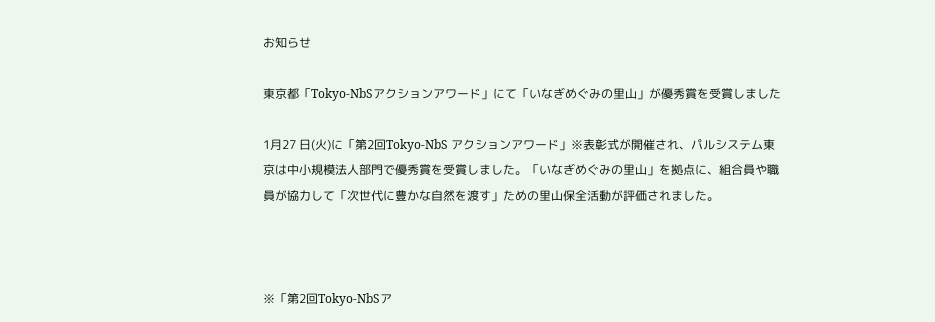お知らせ

東京都「Tokyo-NbSアクションアワード」にて「いなぎめぐみの里山」が優秀賞を受賞しました

1月27 日(火)に「第2回Tokyo-NbS アクションアワード」※表彰式が開催され、パルシステム東京は中小規模法人部門で優秀賞を受賞しました。「いなぎめぐみの里山」を拠点に、組合員や職員が協力して「次世代に豊かな自然を渡す」ための里山保全活動が評価されました。



※「第2回Tokyo-NbSア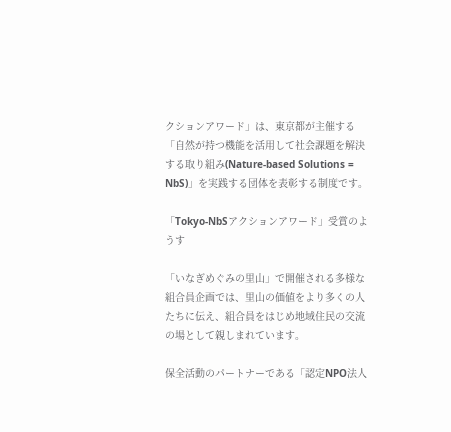クションアワード」は、東京都が主催する「自然が持つ機能を活用して社会課題を解決する取り組み(Nature-based Solutions = NbS)」を実践する団体を表彰する制度です。

「Tokyo-NbSアクションアワード」受賞のようす

「いなぎめぐみの里山」で開催される多様な組合員企画では、里山の価値をより多くの人たちに伝え、組合員をはじめ地域住民の交流の場として親しまれています。

保全活動のパートナーである「認定NPO法人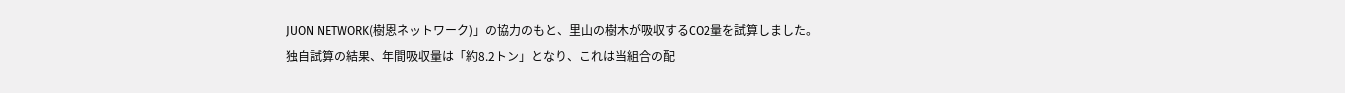JUON NETWORK(樹恩ネットワーク)」の協力のもと、里山の樹木が吸収するCO2量を試算しました。
独自試算の結果、年間吸収量は「約8.2トン」となり、これは当組合の配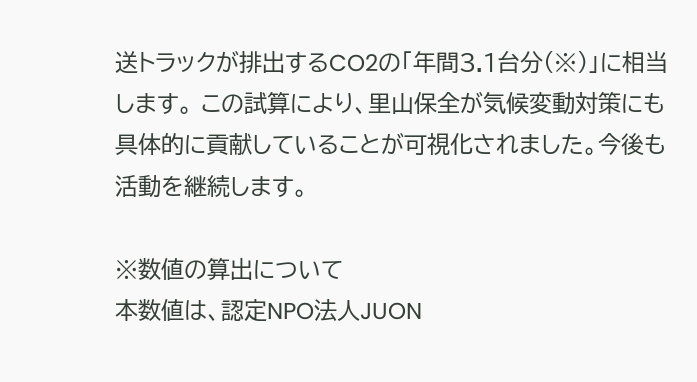送トラックが排出するCO2の「年間3.1台分(※)」に相当します。 この試算により、里山保全が気候変動対策にも具体的に貢献していることが可視化されました。今後も活動を継続します。

※数値の算出について
本数値は、認定NPO法人JUON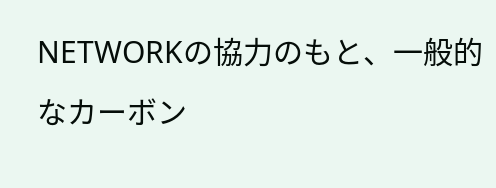NETWORKの協力のもと、一般的なカーボン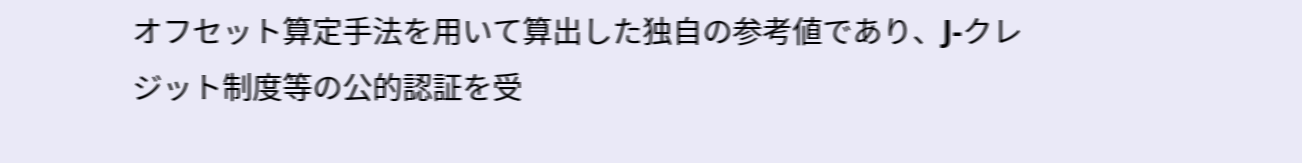オフセット算定手法を用いて算出した独自の参考値であり、J-クレジット制度等の公的認証を受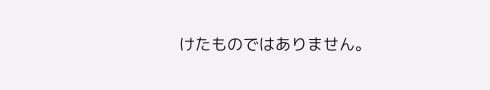けたものではありません。